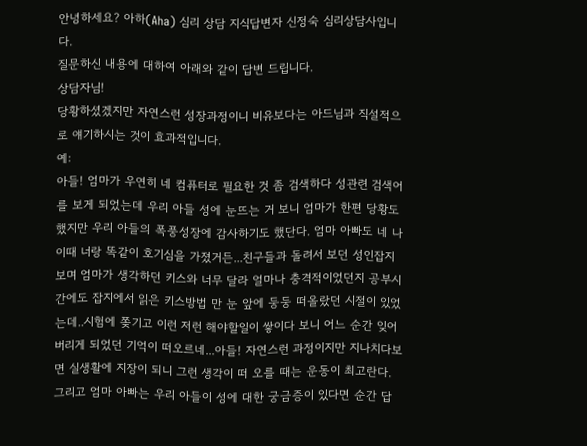안녕하세요? 아하(Aha) 심리 상담 지식답변자 신정숙 심리상담사입니다.
질문하신 내용에 대하여 아래와 같이 답변 드립니다.
상담자님!
당황하셨겠지만 자연스런 성장과정이니 비유보다는 아드님과 직설적으로 얘기하시는 것이 효과적입니다.
예:
아들! 엄마가 우연히 네 컴퓨터로 필요한 것 좀 검색하다 성관련 검색어를 보게 되었는데 우리 아들 성에 눈뜨는 거 보니 엄마가 한편 당황도 했지만 우리 아들의 폭풍성장에 감사하기도 했단다. 엄마 아빠도 네 나이때 너랑 똑같이 호기심을 가졌거든...친구들과 돌려서 보던 성인잡지 보며 엄마가 생각하던 키스와 너무 달라 얼마나 충격적이었던지 공부시간에도 잡지에서 읽은 키스방법 만 눈 앞에 둥둥 떠올랐던 시절이 있었는데..시험에 쫒기고 이런 저런 해야할일이 쌓이다 보니 어느 순간 잊어버리게 되었던 기억이 떠오르네...아들! 자연스런 과정이지만 지나치다보면 실생활에 지장이 되니 그런 생각이 떠 오를 때는 운동이 최고란다. 그리고 엄마 아빠는 우리 아들이 성에 대한 궁금증이 있다면 순간 답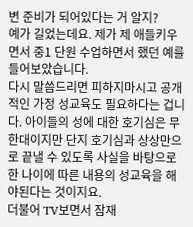변 준비가 되어있다는 거 알지?
예가 길었는데요. 제가 제 애들키우면서 중1 단원 수업하면서 했던 예를 들어보았습니다.
다시 말씀드리면 피하지마시고 공개적인 가정 성교육도 필요하다는 겁니다. 아이들의 성에 대한 호기심은 무한대이지만 단지 호기심과 상상만으로 끝낼 수 있도록 사실을 바탕으로 한 나이에 따른 내용의 성교육을 해야된다는 것이지요.
더불어 TV보면서 잠재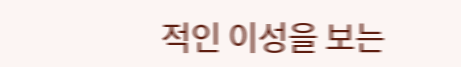적인 이성을 보는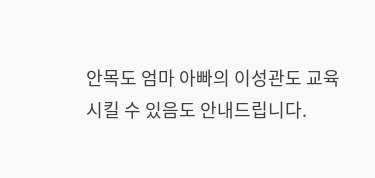안목도 엄마 아빠의 이성관도 교육시킬 수 있음도 안내드립니다.